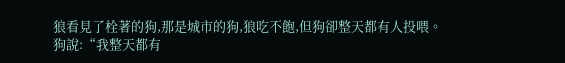狼看見了栓著的狗,那是城市的狗,狼吃不飽,但狗卻整天都有人投喂。
狗說:“我整天都有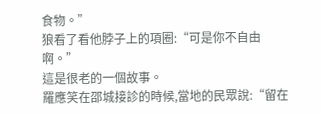食物。”
狼看了看他脖子上的項圈:“可是你不自由啊。”
這是很老的一個故事。
羅應笑在邵城接診的時候,當地的民眾說:“留在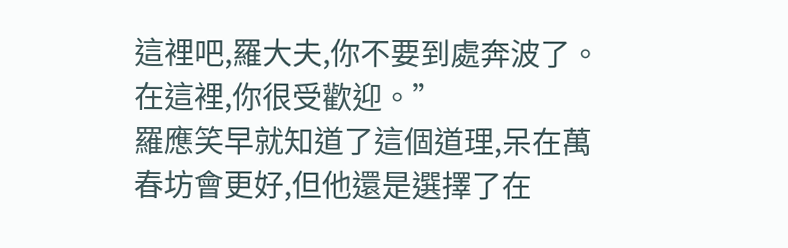這裡吧,羅大夫,你不要到處奔波了。在這裡,你很受歡迎。”
羅應笑早就知道了這個道理,呆在萬春坊會更好,但他還是選擇了在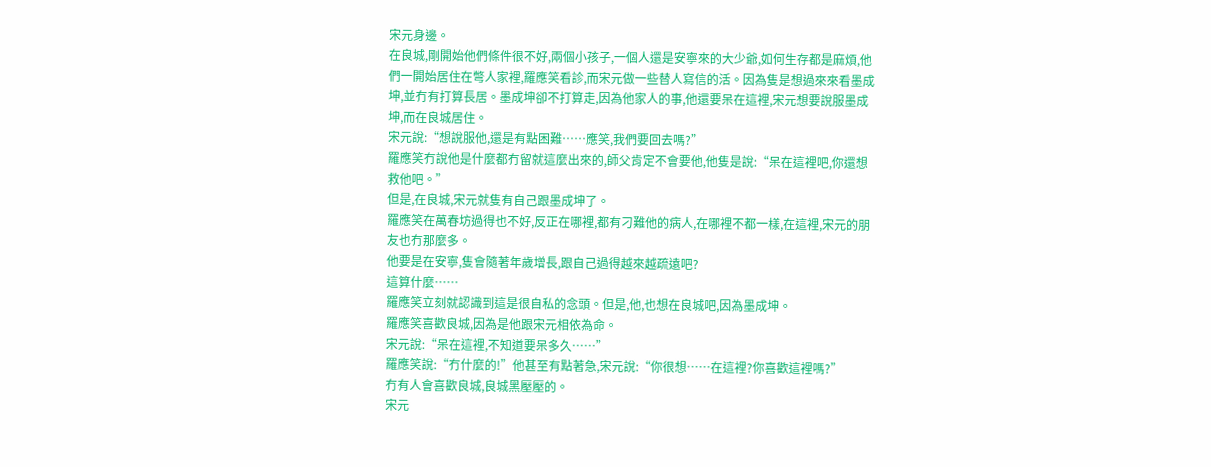宋元身邊。
在良城,剛開始他們條件很不好,兩個小孩子,一個人還是安寧來的大少爺,如何生存都是麻煩,他們一開始居住在彆人家裡,羅應笑看診,而宋元做一些替人寫信的活。因為隻是想過來來看墨成坤,並冇有打算長居。墨成坤卻不打算走,因為他家人的事,他還要呆在這裡,宋元想要說服墨成坤,而在良城居住。
宋元說:“想說服他,還是有點困難……應笑,我們要回去嗎?”
羅應笑冇說他是什麼都冇留就這麼出來的,師父肯定不會要他,他隻是說:“呆在這裡吧,你還想救他吧。”
但是,在良城,宋元就隻有自己跟墨成坤了。
羅應笑在萬春坊過得也不好,反正在哪裡,都有刁難他的病人,在哪裡不都一樣,在這裡,宋元的朋友也冇那麼多。
他要是在安寧,隻會隨著年歲增長,跟自己過得越來越疏遠吧?
這算什麼……
羅應笑立刻就認識到這是很自私的念頭。但是,他,也想在良城吧,因為墨成坤。
羅應笑喜歡良城,因為是他跟宋元相依為命。
宋元說:“呆在這裡,不知道要呆多久……”
羅應笑說:“冇什麼的!”他甚至有點著急,宋元說:“你很想……在這裡?你喜歡這裡嗎?”
冇有人會喜歡良城,良城黑壓壓的。
宋元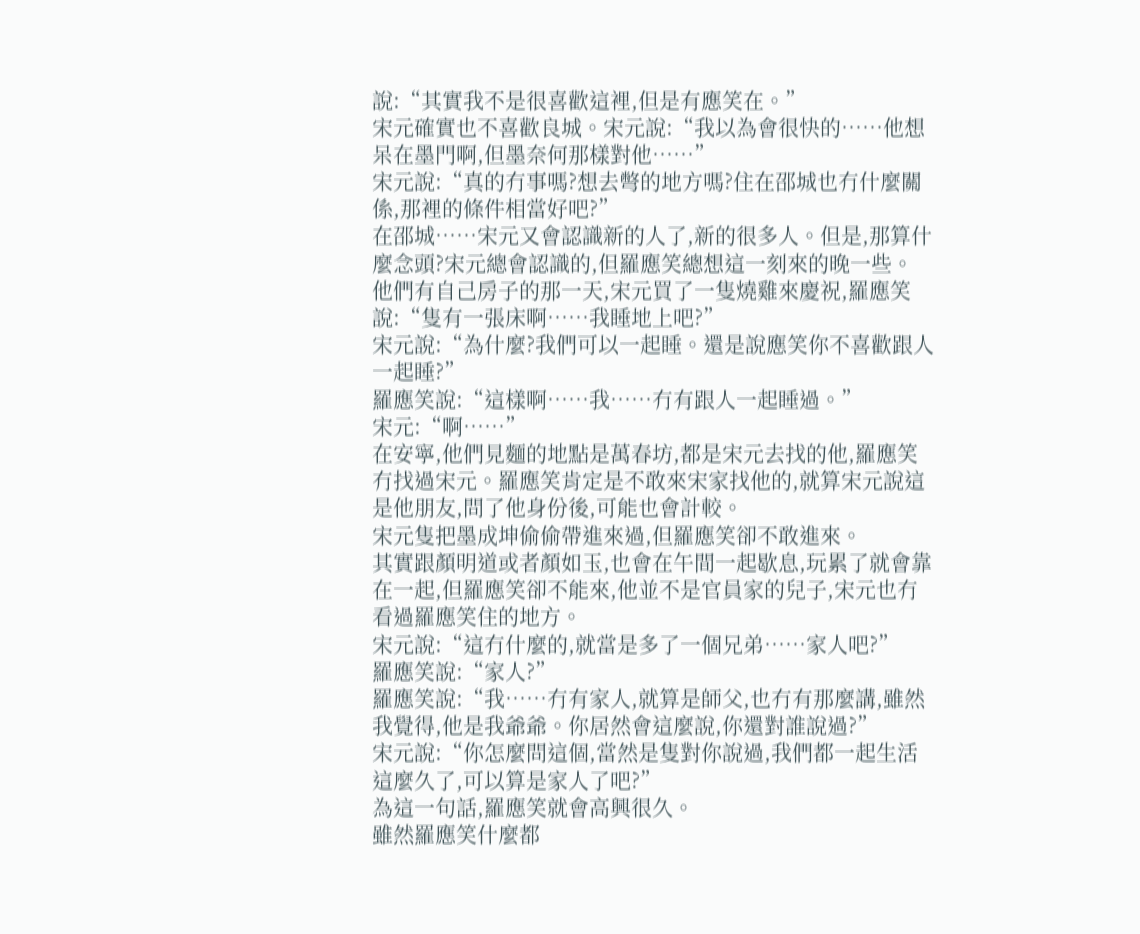說:“其實我不是很喜歡這裡,但是有應笑在。”
宋元確實也不喜歡良城。宋元說:“我以為會很快的……他想呆在墨門啊,但墨奈何那樣對他……”
宋元說:“真的冇事嗎?想去彆的地方嗎?住在邵城也冇什麼關係,那裡的條件相當好吧?”
在邵城……宋元又會認識新的人了,新的很多人。但是,那算什麼念頭?宋元總會認識的,但羅應笑總想這一刻來的晚一些。
他們有自己房子的那一天,宋元買了一隻燒雞來慶祝,羅應笑說:“隻有一張床啊……我睡地上吧?”
宋元說:“為什麼?我們可以一起睡。還是說應笑你不喜歡跟人一起睡?”
羅應笑說:“這樣啊……我……冇有跟人一起睡過。”
宋元:“啊……”
在安寧,他們見麵的地點是萬春坊,都是宋元去找的他,羅應笑冇找過宋元。羅應笑肯定是不敢來宋家找他的,就算宋元說這是他朋友,問了他身份後,可能也會計較。
宋元隻把墨成坤偷偷帶進來過,但羅應笑卻不敢進來。
其實跟顏明道或者顏如玉,也會在午間一起歇息,玩累了就會靠在一起,但羅應笑卻不能來,他並不是官員家的兒子,宋元也冇看過羅應笑住的地方。
宋元說:“這冇什麼的,就當是多了一個兄弟……家人吧?”
羅應笑說:“家人?”
羅應笑說:“我……冇有家人,就算是師父,也冇有那麼講,雖然我覺得,他是我爺爺。你居然會這麼說,你還對誰說過?”
宋元說:“你怎麼問這個,當然是隻對你說過,我們都一起生活這麼久了,可以算是家人了吧?”
為這一句話,羅應笑就會高興很久。
雖然羅應笑什麼都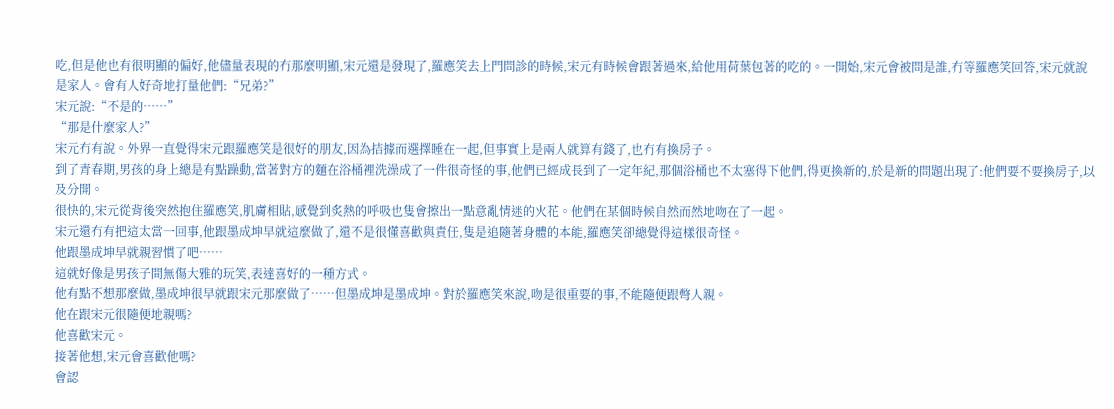吃,但是他也有很明顯的偏好,他儘量表現的冇那麼明顯,宋元還是發現了,羅應笑去上門問診的時候,宋元有時候會跟著過來,給他用荷葉包著的吃的。一開始,宋元會被問是誰,冇等羅應笑回答,宋元就說是家人。會有人好奇地打量他們:“兄弟?”
宋元說:“不是的……”
“那是什麼家人?”
宋元冇有說。外界一直覺得宋元跟羅應笑是很好的朋友,因為拮據而選擇睡在一起,但事實上是兩人就算有錢了,也冇有換房子。
到了青春期,男孩的身上總是有點躁動,當著對方的麵在浴桶裡洗澡成了一件很奇怪的事,他們已經成長到了一定年紀,那個浴桶也不太塞得下他們,得更換新的,於是新的問題出現了:他們要不要換房子,以及分開。
很快的,宋元從背後突然抱住羅應笑,肌膚相貼,感覺到炙熱的呼吸也隻會擦出一點意亂情迷的火花。他們在某個時候自然而然地吻在了一起。
宋元還冇有把這太當一回事,他跟墨成坤早就這麼做了,還不是很懂喜歡與責任,隻是追隨著身體的本能,羅應笑卻總覺得這樣很奇怪。
他跟墨成坤早就親習慣了吧……
這就好像是男孩子間無傷大雅的玩笑,表達喜好的一種方式。
他有點不想那麼做,墨成坤很早就跟宋元那麼做了……但墨成坤是墨成坤。對於羅應笑來說,吻是很重要的事,不能隨便跟彆人親。
他在跟宋元很隨便地親嗎?
他喜歡宋元。
接著他想,宋元會喜歡他嗎?
會認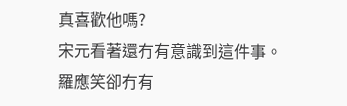真喜歡他嗎?
宋元看著還冇有意識到這件事。
羅應笑卻冇有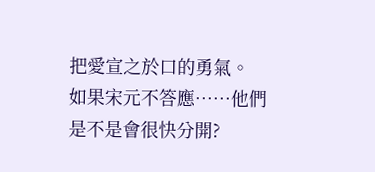把愛宣之於口的勇氣。
如果宋元不答應……他們是不是會很快分開?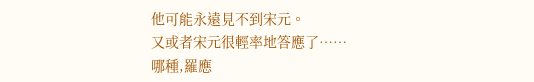他可能永遠見不到宋元。
又或者宋元很輕率地答應了……
哪種,羅應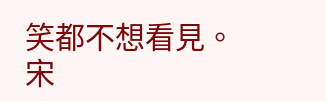笑都不想看見。
宋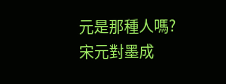元是那種人嗎?
宋元對墨成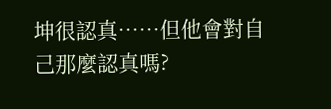坤很認真……但他會對自己那麼認真嗎?